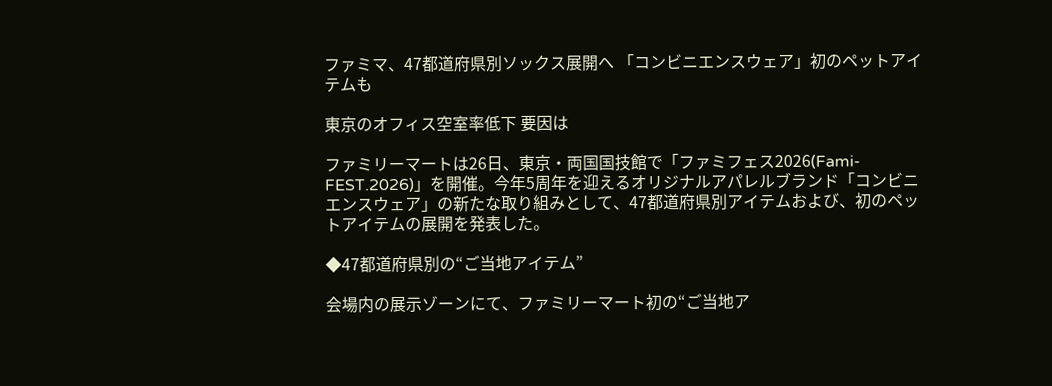ファミマ、47都道府県別ソックス展開へ 「コンビニエンスウェア」初のペットアイテムも

東京のオフィス空室率低下 要因は

ファミリーマートは26日、東京・両国国技館で「ファミフェス2026(Fami-FEST.2026)」を開催。今年5周年を迎えるオリジナルアパレルブランド「コンビニエンスウェア」の新たな取り組みとして、47都道府県別アイテムおよび、初のペットアイテムの展開を発表した。

◆47都道府県別の“ご当地アイテム”

会場内の展示ゾーンにて、ファミリーマート初の“ご当地ア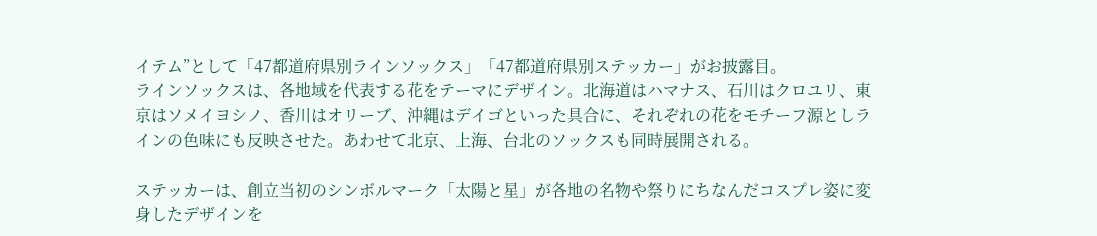イテム”として「47都道府県別ラインソックス」「47都道府県別ステッカー」がお披露目。
ラインソックスは、各地域を代表する花をテーマにデザイン。北海道はハマナス、石川はクロユリ、東京はソメイヨシノ、香川はオリーブ、沖縄はデイゴといった具合に、それぞれの花をモチーフ源としラインの色味にも反映させた。あわせて北京、上海、台北のソックスも同時展開される。

ステッカーは、創立当初のシンボルマーク「太陽と星」が各地の名物や祭りにちなんだコスプレ姿に変身したデザインを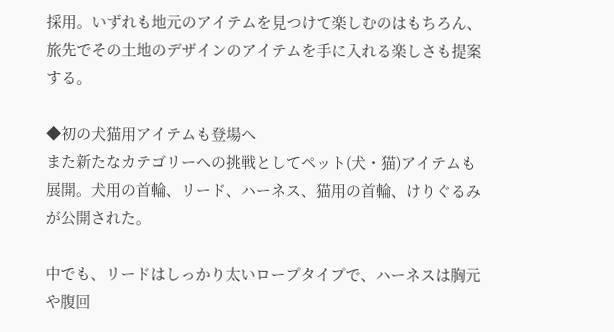採用。いずれも地元のアイテムを見つけて楽しむのはもちろん、旅先でその土地のデザインのアイテムを手に入れる楽しさも提案する。

◆初の犬猫用アイテムも登場へ
また新たなカテゴリーへの挑戦としてペット(犬・猫)アイテムも展開。犬用の首輪、リード、ハーネス、猫用の首輪、けりぐるみが公開された。

中でも、リードはしっかり太いロープタイプで、ハーネスは胸元や腹回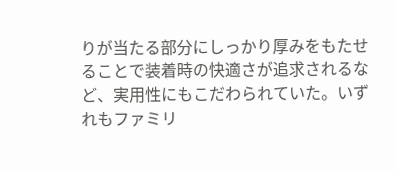りが当たる部分にしっかり厚みをもたせることで装着時の快適さが追求されるなど、実用性にもこだわられていた。いずれもファミリ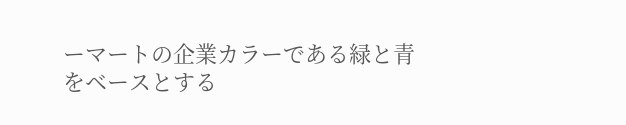ーマートの企業カラーである緑と青をベースとする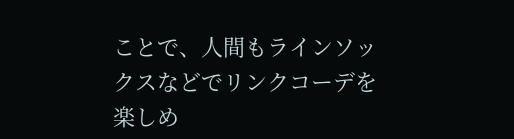ことで、人間もラインソックスなどでリンクコーデを楽しめ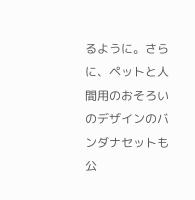るように。さらに、ペットと人間用のおそろいのデザインのバンダナセットも公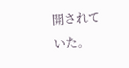開されていた。